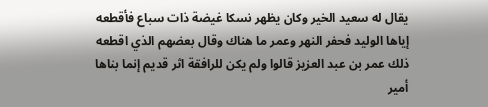يقال له سعيد الخير وكان يظهر نسكا غيضة ذات سباع فأقطعه إياها الوليد فحفر النهر وعمر ما هناك وقال بعضهم الذي اقطعه ذلك عمر بن عبد العزيز قالوا ولم يكن للرافقة اثر قديم إنما بناها أمير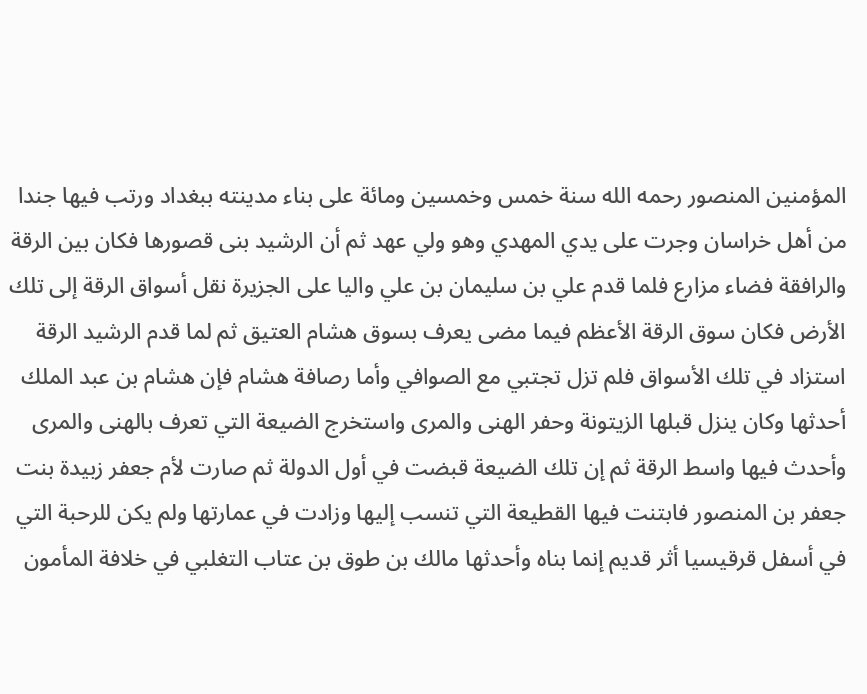المؤمنين المنصور رحمه الله سنة خمس وخمسين ومائة على بناء مدينته ببغداد ورتب فيها جندا من أهل خراسان وجرت على يدي المهدي وهو ولي عهد ثم أن الرشيد بنى قصورها فكان بين الرقة والرافقة فضاء مزارع فلما قدم علي بن سليمان بن علي واليا على الجزيرة نقل أسواق الرقة إلى تلك الأرض فكان سوق الرقة الأعظم فيما مضى يعرف بسوق هشام العتيق ثم لما قدم الرشيد الرقة استزاد في تلك الأسواق فلم تزل تجتبي مع الصوافي وأما رصافة هشام فإن هشام بن عبد الملك أحدثها وكان ينزل قبلها الزيتونة وحفر الهنى والمرى واستخرج الضيعة التي تعرف بالهنى والمرى وأحدث فيها واسط الرقة ثم إن تلك الضيعة قبضت في أول الدولة ثم صارت لأم جعفر زبيدة بنت جعفر بن المنصور فابتنت فيها القطيعة التي تنسب إليها وزادت في عمارتها ولم يكن للرحبة التي في أسفل قرقيسيا أثر قديم إنما بناه وأحدثها مالك بن طوق بن عتاب التغلبي في خلافة المأمون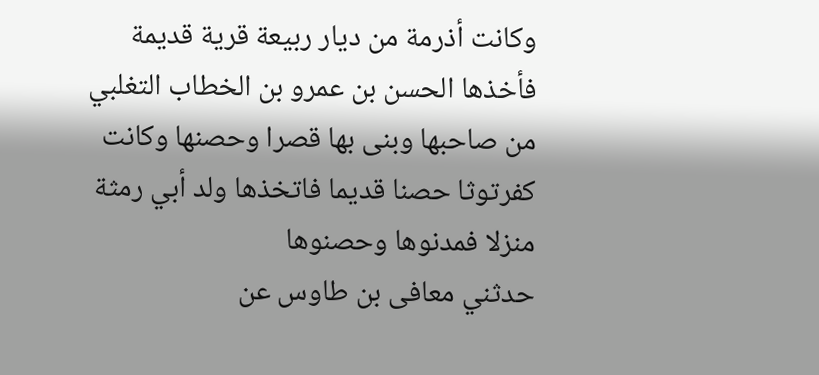وكانت أذرمة من ديار ربيعة قرية قديمة فأخذها الحسن بن عمرو بن الخطاب التغلبي من صاحبها وبنى بها قصرا وحصنها وكانت كفرتوثا حصنا قديما فاتخذها ولد أبي رمثة منزلا فمدنوها وحصنوها
حدثني معافى بن طاوس عن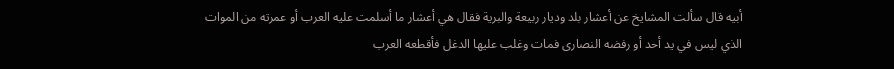أبيه قال سألت المشايخ عن أعشار بلد وديار ربيعة والبرية فقال هي أعشار ما أسلمت عليه العرب أو عمرته من الموات الذي ليس في يد أحد أو رفضه النصارى فمات وغلب عليها الدغل فأقطعه العرب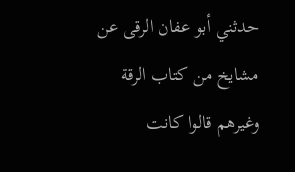حدثني أبو عفان الرقى عن مشايخ من كتاب الرقة وغيرهم قالوا كانت